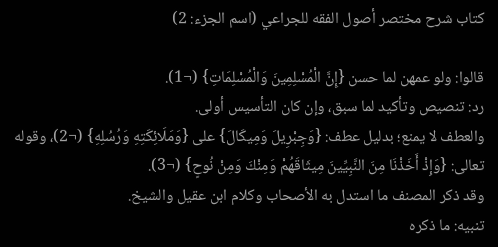كتاب شرح مختصر أصول الفقه للجراعي (اسم الجزء: 2)

قالوا: ولو عمهن لما حسن {إِنَّ الْمُسْلِمِينَ وَالْمُسْلِمَاتِ} (¬1).
رد: تنصيص وتأكيد لما سبق، وإن كان التأسيس أولى.
والعطف لا يمنع؛ بدليل عطف: {وَجِبْرِيلَ وَمِيكَالَ} على {وَمَلَائِكَتِهِ وَرُسُلِهِ} (¬2)، وقوله تعالى: {وَإِذْ أَخَذْنَا مِنَ النَّبِيِّينَ مِيثَاقَهُمْ وَمِنْكَ وَمِنْ نُوحٍ} (¬3).
وقد ذكر المصنف ما استدل به الأصحاب وكلام ابن عقيل والشيخ.
تنبيه: ما ذكره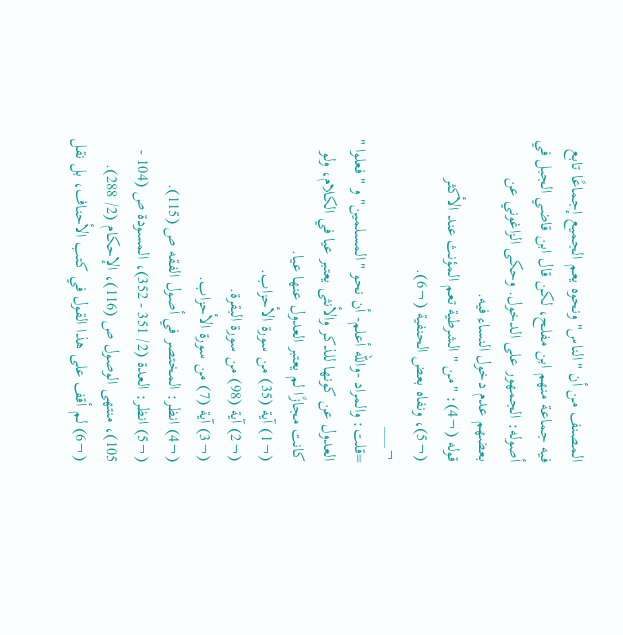المصنف من أن "الناس" ونحوه يعم الجميع إجماعًا تابع فيه جماعة منهم ابن مفلح، لكن قال ابن قاضي الجبل في أصوله: الجمهور على الدخول. وحكى الزاغوني عن بعضهم عدم دخول النساء فيه.
قوله (¬4): "من " الشرطية تعم المؤنث عند الأكثر (¬5)، ونفاه بعض الحنفية (¬6).
¬___
=قلت: والمراد -والله أعلم- أن نحو "المسلمين" و "فعلوا " العدول عن كونها للذكر والأنثى يعتبر عيا في الكلام، ولو كانت مجازًا لم يعتبر العدول عنها عيا.
(¬1) آية (35) من سورة الأحزاب.
(¬2) آية (98) من سورة البقرة.
(¬3) آية (7) من سورة الأحزاب.
(¬4) انظر: المختصر في أصول الفقه ص (115).
(¬5) انظر: العدة (2/ 351 - 352)، المسودة ص (104 - 105)، منتهى الوصول ص (116)، الإحكام (2/ 288).
(¬6) لم أقف على هذا القول في كتب الأحناف، بل نقل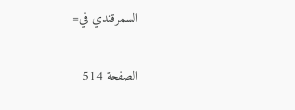السمرقندي في=

الصفحة 514